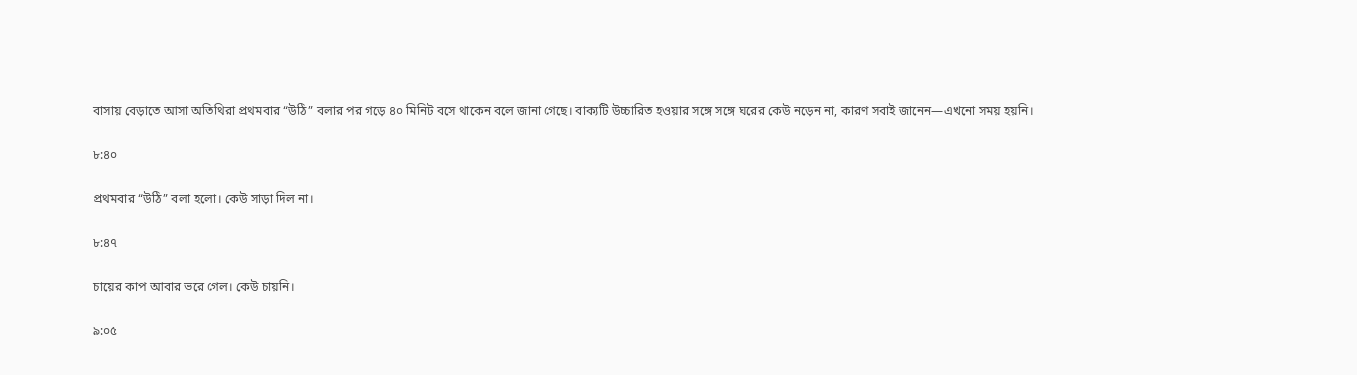বাসায় বেড়াতে আসা অতিথিরা প্রথমবার “উঠি” বলার পর গড়ে ৪০ মিনিট বসে থাকেন বলে জানা গেছে। বাক্যটি উচ্চারিত হওয়ার সঙ্গে সঙ্গে ঘরের কেউ নড়েন না, কারণ সবাই জানেন—এখনো সময় হয়নি।

৮:৪০

প্রথমবার “উঠি” বলা হলো। কেউ সাড়া দিল না।

৮:৪৭

চায়ের কাপ আবার ভরে গেল। কেউ চায়নি।

৯:০৫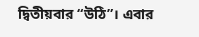দ্বিতীয়বার “উঠি”। এবার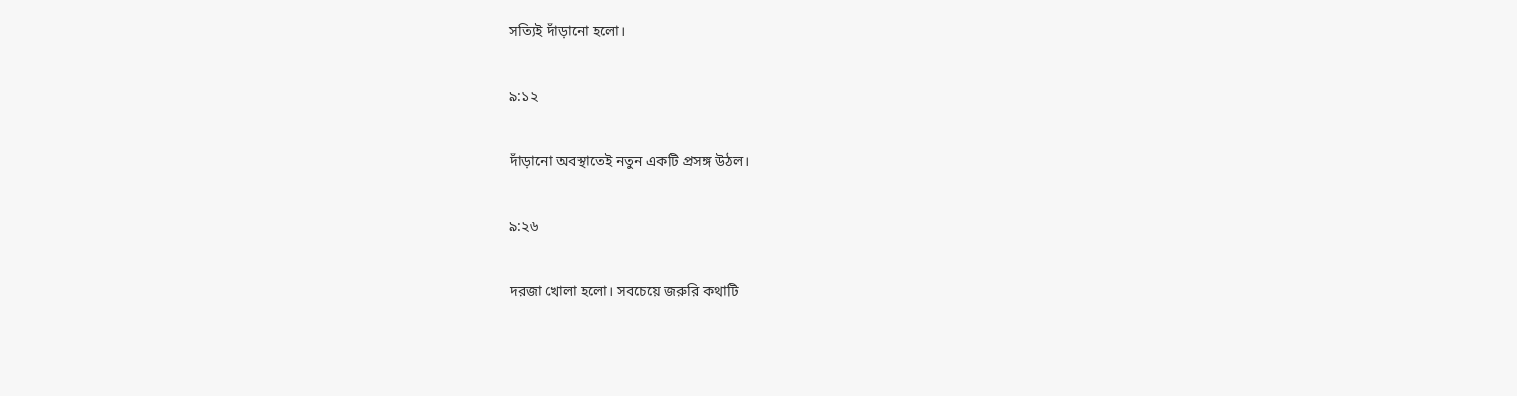সত্যিই দাঁড়ানো হলো।

৯:১২

দাঁড়ানো অবস্থাতেই নতুন একটি প্রসঙ্গ উঠল।

৯:২৬

দরজা খোলা হলো। সবচেয়ে জরুরি কথাটি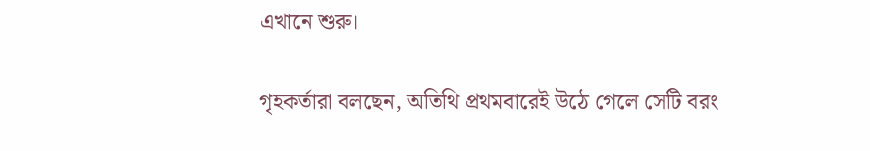এখানে শুরু।

গৃহকর্তারা বলছেন, অতিথি প্রথমবারেই উঠে গেলে সেটি বরং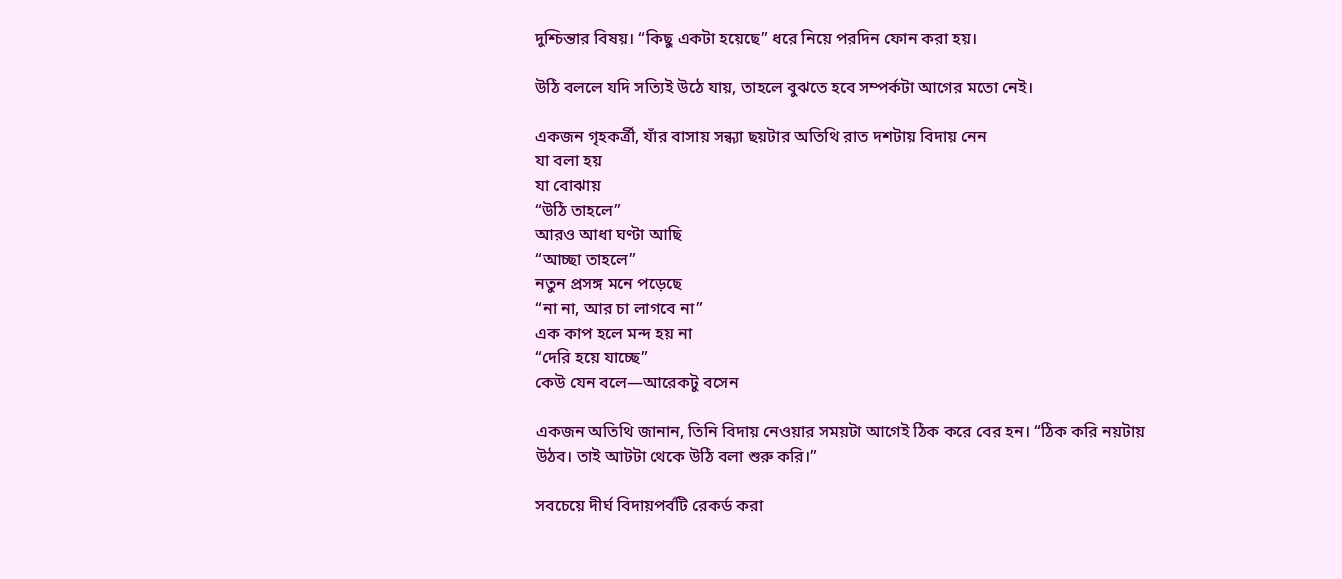দুশ্চিন্তার বিষয়। “কিছু একটা হয়েছে” ধরে নিয়ে পরদিন ফোন করা হয়।

উঠি বললে যদি সত্যিই উঠে যায়, তাহলে বুঝতে হবে সম্পর্কটা আগের মতো নেই।

একজন গৃহকর্ত্রী, যাঁর বাসায় সন্ধ্যা ছয়টার অতিথি রাত দশটায় বিদায় নেন
যা বলা হয়
যা বোঝায়
“উঠি তাহলে”
আরও আধা ঘণ্টা আছি
“আচ্ছা তাহলে”
নতুন প্রসঙ্গ মনে পড়েছে
“না না, আর চা লাগবে না”
এক কাপ হলে মন্দ হয় না
“দেরি হয়ে যাচ্ছে”
কেউ যেন বলে—আরেকটু বসেন

একজন অতিথি জানান, তিনি বিদায় নেওয়ার সময়টা আগেই ঠিক করে বের হন। “ঠিক করি নয়টায় উঠব। তাই আটটা থেকে উঠি বলা শুরু করি।”

সবচেয়ে দীর্ঘ বিদায়পর্বটি রেকর্ড করা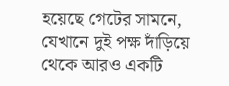হয়েছে গেটের সামনে, যেখানে দুই পক্ষ দাঁড়িয়ে থেকে আরও একটি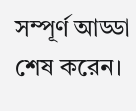সম্পূর্ণ আড্ডা শেষ করেন।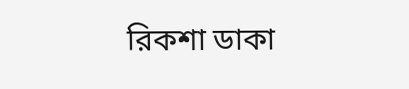রিকশা ডাকা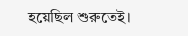হয়েছিল শুরুতেই।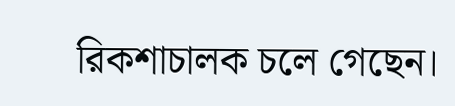রিকশাচালক চলে গেছেন।